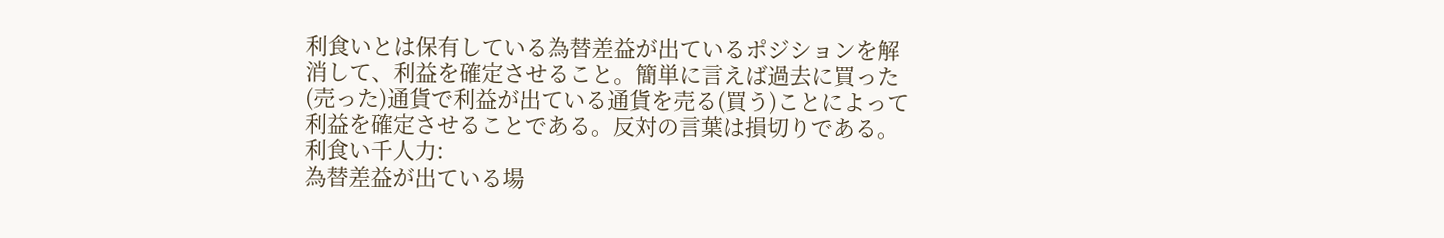利食いとは保有している為替差益が出ているポジションを解消して、利益を確定させること。簡単に言えば過去に買った(売った)通貨で利益が出ている通貨を売る(買う)ことによって利益を確定させることである。反対の言葉は損切りである。
利食い千人力:
為替差益が出ている場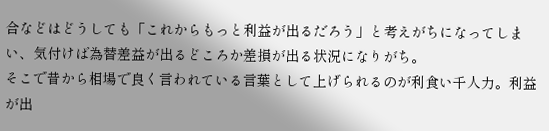合などはどうしても「これからもっと利益が出るだろう」と考えがちになってしまい、気付けば為替差益が出るどころか差損が出る状況になりがち。
そこで昔から相場で良く言われている言葉として上げられるのが利食い千人力。利益が出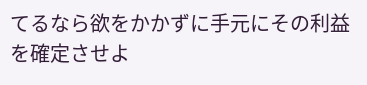てるなら欲をかかずに手元にその利益を確定させよ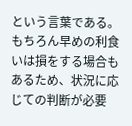という言葉である。
もちろん早めの利食いは損をする場合もあるため、状況に応じての判断が必要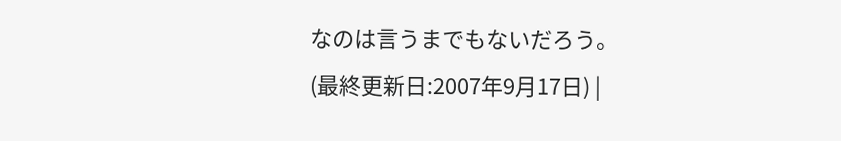なのは言うまでもないだろう。
(最終更新日:2007年9月17日) |